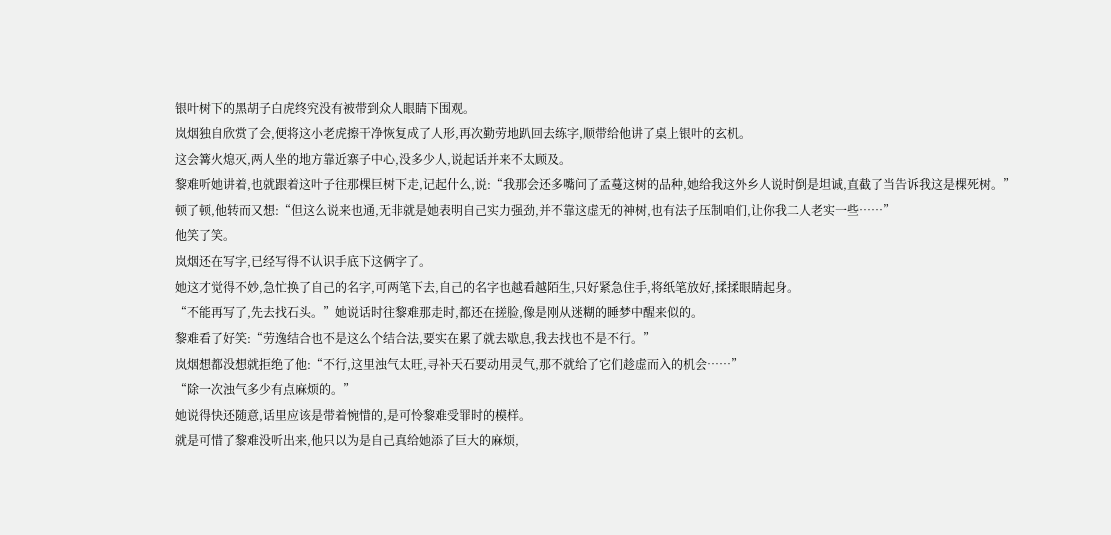银叶树下的黑胡子白虎终究没有被带到众人眼睛下围观。
岚烟独自欣赏了会,便将这小老虎擦干净恢复成了人形,再次勤劳地趴回去练字,顺带给他讲了桌上银叶的玄机。
这会篝火熄灭,两人坐的地方靠近寨子中心,没多少人,说起话并来不太顾及。
黎难听她讲着,也就跟着这叶子往那棵巨树下走,记起什么,说:“我那会还多嘴问了孟蔓这树的品种,她给我这外乡人说时倒是坦诚,直截了当告诉我这是棵死树。”
顿了顿,他转而又想:“但这么说来也通,无非就是她表明自己实力强劲,并不靠这虚无的神树,也有法子压制咱们,让你我二人老实一些……”
他笑了笑。
岚烟还在写字,已经写得不认识手底下这俩字了。
她这才觉得不妙,急忙换了自己的名字,可两笔下去,自己的名字也越看越陌生,只好紧急住手,将纸笔放好,揉揉眼睛起身。
“不能再写了,先去找石头。”她说话时往黎难那走时,都还在搓脸,像是刚从迷糊的睡梦中醒来似的。
黎难看了好笑:“劳逸结合也不是这么个结合法,要实在累了就去歇息,我去找也不是不行。”
岚烟想都没想就拒绝了他:“不行,这里浊气太旺,寻补天石要动用灵气,那不就给了它们趁虚而入的机会……”
“除一次浊气多少有点麻烦的。”
她说得快还随意,话里应该是带着惋惜的,是可怜黎难受罪时的模样。
就是可惜了黎难没听出来,他只以为是自己真给她添了巨大的麻烦,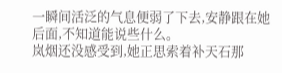一瞬间活泛的气息便弱了下去,安静跟在她后面,不知道能说些什么。
岚烟还没感受到,她正思索着补天石那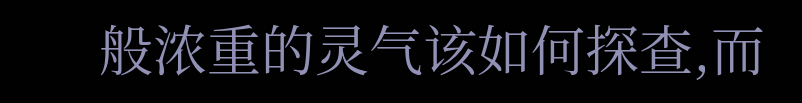般浓重的灵气该如何探查,而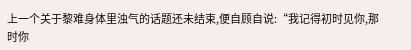上一个关于黎难身体里浊气的话题还未结束,便自顾自说:“我记得初时见你,那时你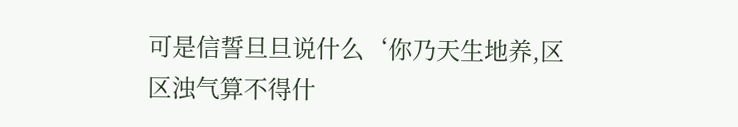可是信誓旦旦说什么‘你乃天生地养,区区浊气算不得什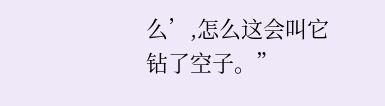么’,怎么这会叫它钻了空子。”